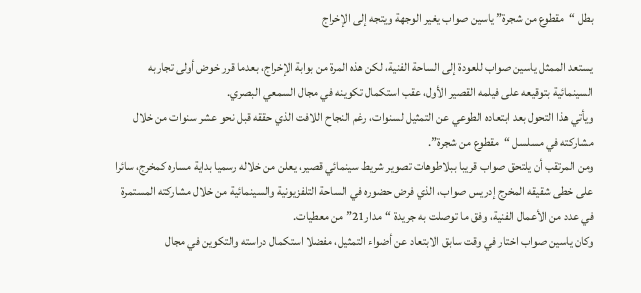بطل “مقطوع من شجرة” ياسين صواب يغير الوجهة ويتجه إلى الإخراج

يستعد الممثل ياسين صواب للعودة إلى الساحة الفنية، لكن هذه المرة من بوابة الإخراج، بعدما قرر خوض أولى تجاربه السينمائية بتوقيعه على فيلمه القصير الأول، عقب استكمال تكوينه في مجال السمعي البصري.
ويأتي هذا التحول بعد ابتعاده الطوعي عن التمثيل لسنوات، رغم النجاح اللافت الذي حققه قبل نحو عشر سنوات من خلال مشاركته في مسلسل “مقطوع من شجرة”.
ومن المرتقب أن يلتحق صواب قريبا ببلاطوهات تصوير شريط سينمائي قصير، يعلن من خلاله رسميا بداية مساره كمخرج، سائرا على خطى شقيقه المخرج إدريس صواب، الذي فرض حضوره في الساحة التلفزيونية والسينمائية من خلال مشاركته المستمرة في عدد من الأعمال الفنية، وفق ما توصلت به جريدة “مدار21” من معطيات.
وكان ياسين صواب اختار في وقت سابق الابتعاد عن أضواء التمثيل، مفضلا استكمال دراسته والتكوين في مجال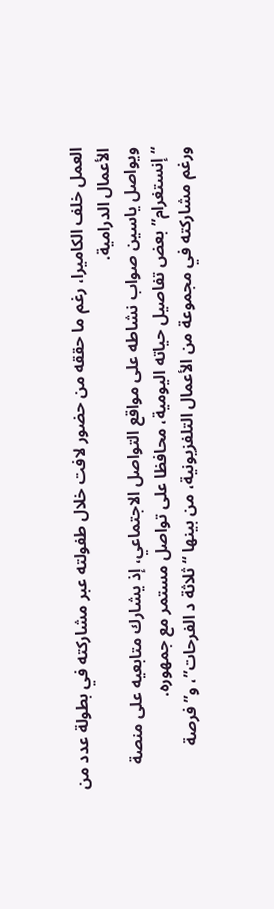العمل خلف الكاميرا، رغم ما حققه من حضور لافت خلال طفولته عبر مشاركته في بطولة عدد من الأعمال الدرامية.
ويواصل ياسين صواب نشاطه على مواقع التواصل الاجتماعي، إذ يشارك متابعيه على منصة “إنستغرام” بعض تفاصيل حياته اليومية، محافظا على تواصل مستمر مع جمهوره.
ورغم مشاركته في مجموعة من الأعمال التلفزيونية، من بينها “ثلاثة د الفرحات”، و”فرصة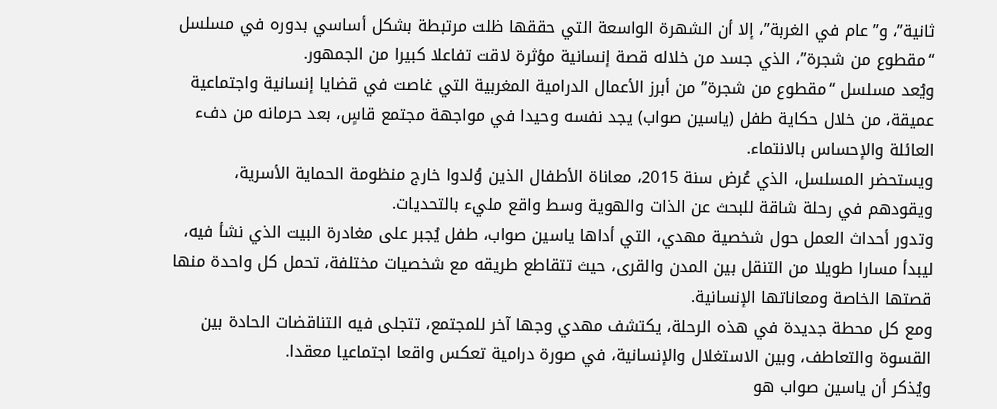ثانية”، و”عام في الغربة”، إلا أن الشهرة الواسعة التي حققها ظلت مرتبطة بشكل أساسي بدوره في مسلسل “مقطوع من شجرة”، الذي جسد من خلاله قصة إنسانية مؤثرة لاقت تفاعلا كبيرا من الجمهور.
ويُعد مسلسل “مقطوع من شجرة” من أبرز الأعمال الدرامية المغربية التي غاصت في قضايا إنسانية واجتماعية عميقة، من خلال حكاية طفل (ياسين صواب) يجد نفسه وحيدا في مواجهة مجتمع قاسٍ، بعد حرمانه من دفء العائلة والإحساس بالانتماء.
ويستحضر المسلسل، الذي عُرض سنة 2015، معاناة الأطفال الذين وُلدوا خارج منظومة الحماية الأسرية، ويقودهم في رحلة شاقة للبحث عن الذات والهوية وسط واقع مليء بالتحديات.
وتدور أحداث العمل حول شخصية مهدي، التي أداها ياسين صواب، طفل يُجبر على مغادرة البيت الذي نشأ فيه، ليبدأ مسارا طويلا من التنقل بين المدن والقرى، حيث تتقاطع طريقه مع شخصيات مختلفة، تحمل كل واحدة منها قصتها الخاصة ومعاناتها الإنسانية.
ومع كل محطة جديدة في هذه الرحلة، يكتشف مهدي وجها آخر للمجتمع، تتجلى فيه التناقضات الحادة بين القسوة والتعاطف، وبين الاستغلال والإنسانية، في صورة درامية تعكس واقعا اجتماعيا معقدا.
ويُذكر أن ياسين صواب هو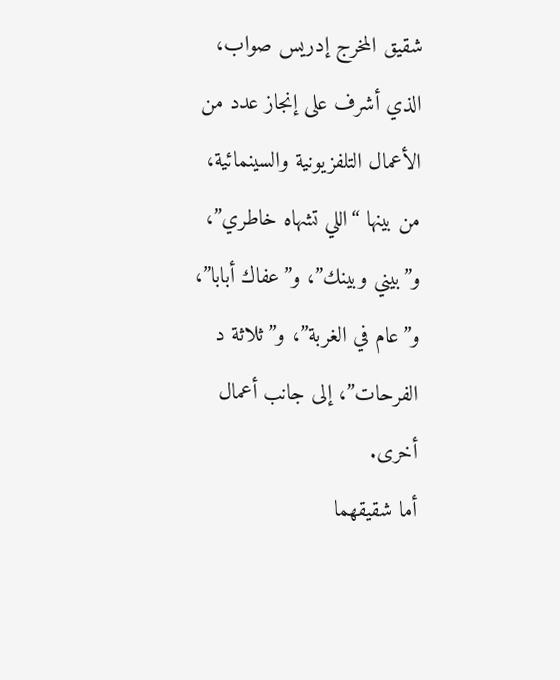شقيق المخرج إدريس صواب، الذي أشرف على إنجاز عدد من الأعمال التلفزيونية والسينمائية، من بينها “اللي تشهاه خاطري”، و”بيني وبينك”، و”عفاك أبابا”، و”عام في الغربة”، و”ثلاثة د الفرحات”، إلى جانب أعمال أخرى.
أما شقيقهما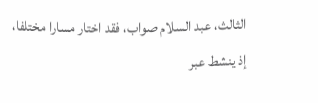الثالث، عبد السلام صواب، فقد اختار مسارا مختلفا، إذ ينشط عبر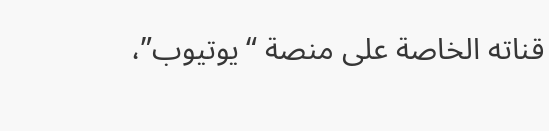قناته الخاصة على منصة “يوتيوب”،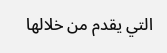التي يقدم من خلالها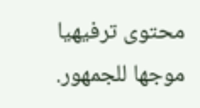محتوى ترفيهيا موجها للجمهور.